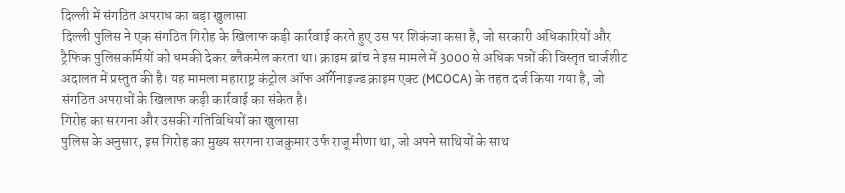दिल्ली में संगठित अपराध का बड़ा खुलासा
दिल्ली पुलिस ने एक संगठित गिरोह के खिलाफ कड़ी कार्रवाई करते हुए उस पर शिकंजा कसा है, जो सरकारी अधिकारियों और ट्रैफिक पुलिसकर्मियों को धमकी देकर ब्लैकमेल करता था। क्राइम ब्रांच ने इस मामले में 3000 से अधिक पन्नों की विस्तृत चार्जशीट अदालत में प्रस्तुत की है। यह मामला महाराष्ट्र कंट्रोल ऑफ ऑर्गेनाइज्ड क्राइम एक्ट (MCOCA) के तहत दर्ज किया गया है, जो संगठित अपराधों के खिलाफ कड़ी कार्रवाई का संकेत है।
गिरोह का सरगना और उसकी गतिविधियों का खुलासा
पुलिस के अनुसार, इस गिरोह का मुख्य सरगना राजकुमार उर्फ राजू मीणा था, जो अपने साथियों के साथ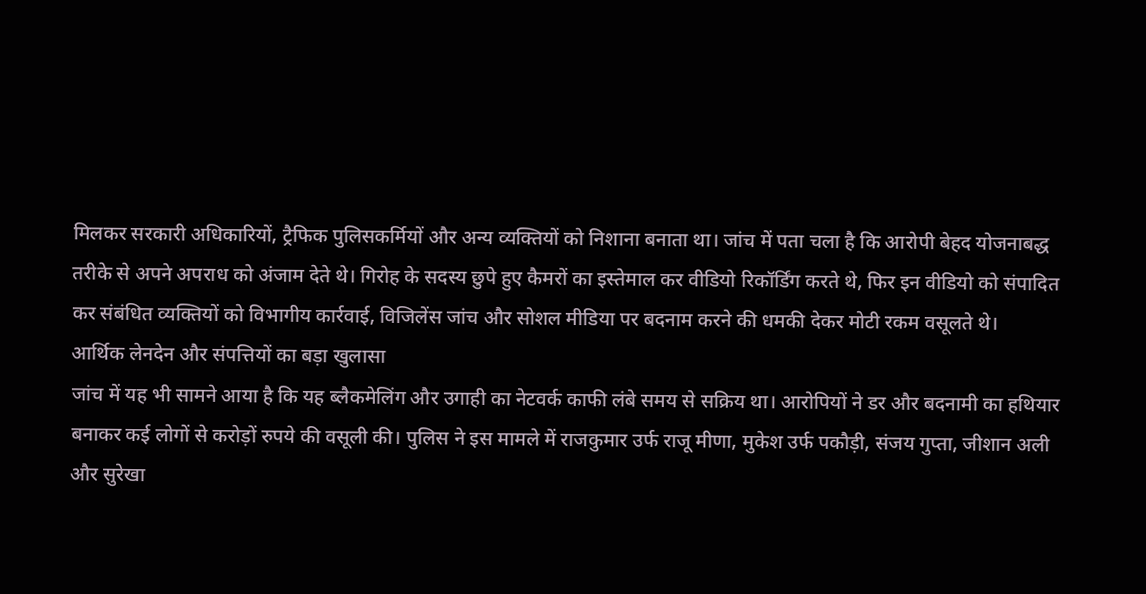मिलकर सरकारी अधिकारियों, ट्रैफिक पुलिसकर्मियों और अन्य व्यक्तियों को निशाना बनाता था। जांच में पता चला है कि आरोपी बेहद योजनाबद्ध तरीके से अपने अपराध को अंजाम देते थे। गिरोह के सदस्य छुपे हुए कैमरों का इस्तेमाल कर वीडियो रिकॉर्डिंग करते थे, फिर इन वीडियो को संपादित कर संबंधित व्यक्तियों को विभागीय कार्रवाई, विजिलेंस जांच और सोशल मीडिया पर बदनाम करने की धमकी देकर मोटी रकम वसूलते थे।
आर्थिक लेनदेन और संपत्तियों का बड़ा खुलासा
जांच में यह भी सामने आया है कि यह ब्लैकमेलिंग और उगाही का नेटवर्क काफी लंबे समय से सक्रिय था। आरोपियों ने डर और बदनामी का हथियार बनाकर कई लोगों से करोड़ों रुपये की वसूली की। पुलिस ने इस मामले में राजकुमार उर्फ राजू मीणा, मुकेश उर्फ पकौड़ी, संजय गुप्ता, जीशान अली और सुरेखा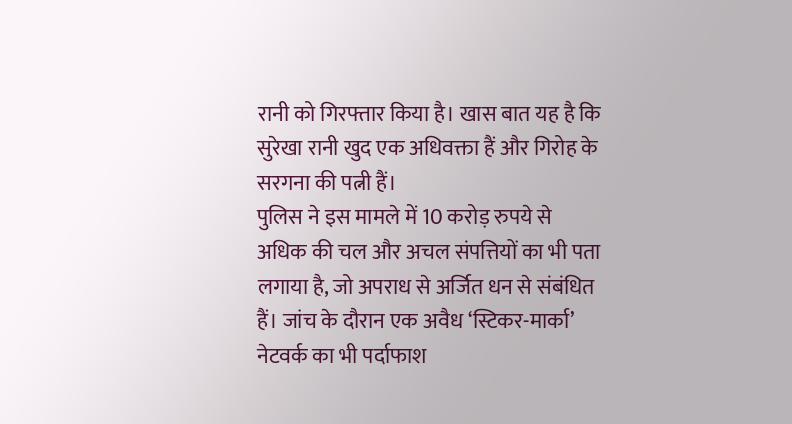रानी को गिरफ्तार किया है। खास बात यह है कि सुरेखा रानी खुद एक अधिवक्ता हैं और गिरोह के सरगना की पत्नी हैं।
पुलिस ने इस मामले में 10 करोड़ रुपये से अधिक की चल और अचल संपत्तियों का भी पता लगाया है, जो अपराध से अर्जित धन से संबंधित हैं। जांच के दौरान एक अवैध ‘स्टिकर-मार्का’ नेटवर्क का भी पर्दाफाश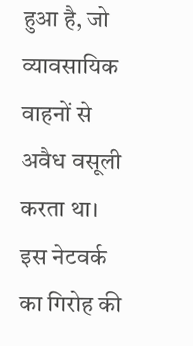हुआ है, जो व्यावसायिक वाहनों से अवैध वसूली करता था। इस नेटवर्क का गिरोह की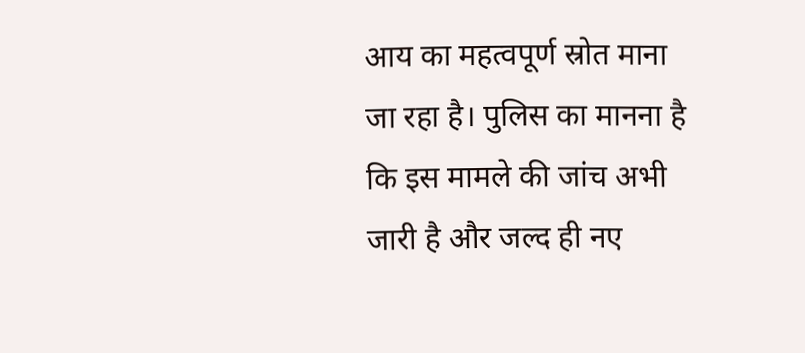आय का महत्वपूर्ण स्रोत माना जा रहा है। पुलिस का मानना है कि इस मामले की जांच अभी जारी है और जल्द ही नए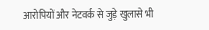आरोपियों और नेटवर्क से जुड़े खुलासे भी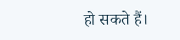हो सकते हैं।